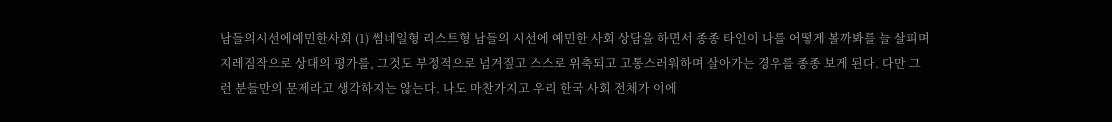남들의시선에예민한사회 (1) 썸네일형 리스트형 남들의 시선에 예민한 사회 상담을 하면서 종종 타인이 나를 어떻게 볼까봐를 늘 살피며 지레짐작으로 상대의 평가를, 그것도 부정적으로 넘겨짚고 스스로 위축되고 고통스러워하며 살아가는 경우를 종종 보게 된다. 다만 그런 분들만의 문제라고 생각하지는 않는다. 나도 마찬가지고 우리 한국 사회 전체가 이에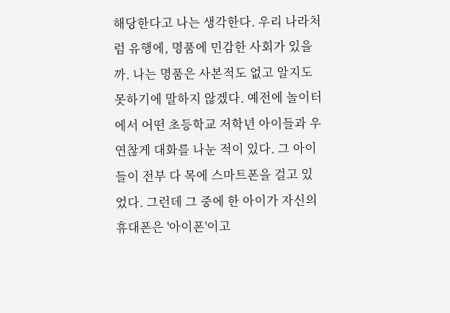해당한다고 나는 생각한다. 우리 나라처럼 유행에, 명품에 민감한 사회가 있을까. 나는 명품은 사본적도 없고 알지도 못하기에 말하지 않겠다. 예전에 놀이터에서 어떤 초등학교 저학년 아이들과 우연찮게 대화를 나눈 적이 있다. 그 아이들이 전부 다 목에 스마트폰을 걸고 있었다. 그런데 그 중에 한 아이가 자신의 휴대폰은 '아이폰'이고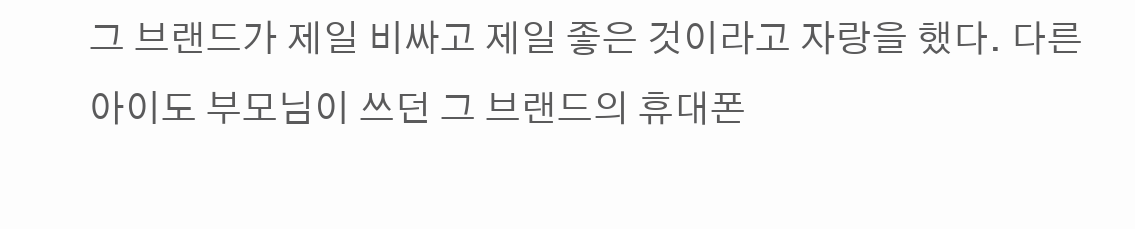그 브랜드가 제일 비싸고 제일 좋은 것이라고 자랑을 했다. 다른 아이도 부모님이 쓰던 그 브랜드의 휴대폰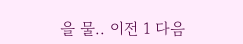을 물.. 이전 1 다음